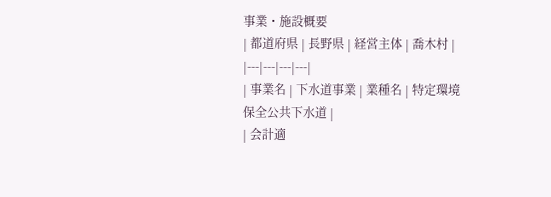事業・施設概要
| 都道府県 | 長野県 | 経営主体 | 喬木村 |
|---|---|---|---|
| 事業名 | 下水道事業 | 業種名 | 特定環境保全公共下水道 |
| 会計適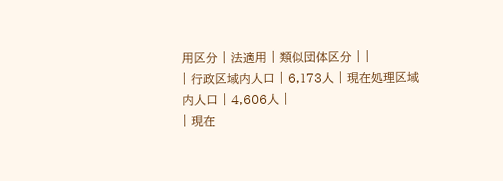用区分 | 法適用 | 類似団体区分 | |
| 行政区域内人口 | 6,173人 | 現在処理区域内人口 | 4,606人 |
| 現在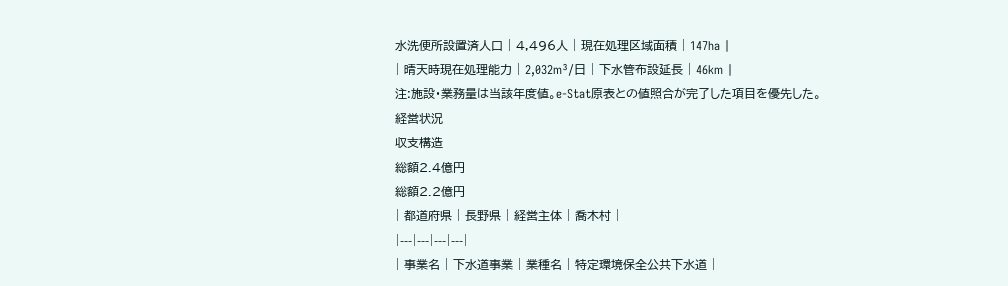水洗便所設置済人口 | 4,496人 | 現在処理区域面積 | 147ha |
| 晴天時現在処理能力 | 2,032m³/日 | 下水管布設延長 | 46km |
注:施設・業務量は当該年度値。e-Stat原表との値照合が完了した項目を優先した。
経営状況
収支構造
総額2.4億円
総額2.2億円
| 都道府県 | 長野県 | 経営主体 | 喬木村 |
|---|---|---|---|
| 事業名 | 下水道事業 | 業種名 | 特定環境保全公共下水道 |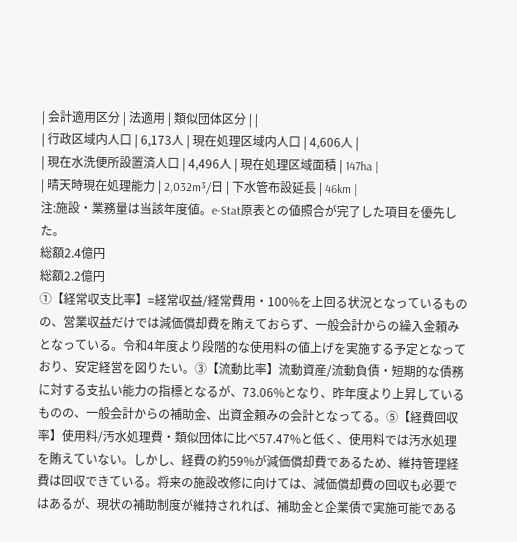| 会計適用区分 | 法適用 | 類似団体区分 | |
| 行政区域内人口 | 6,173人 | 現在処理区域内人口 | 4,606人 |
| 現在水洗便所設置済人口 | 4,496人 | 現在処理区域面積 | 147ha |
| 晴天時現在処理能力 | 2,032m³/日 | 下水管布設延長 | 46km |
注:施設・業務量は当該年度値。e-Stat原表との値照合が完了した項目を優先した。
総額2.4億円
総額2.2億円
①【経常収支比率】=経常収益/経常費用・100%を上回る状況となっているものの、営業収益だけでは減価償却費を賄えておらず、一般会計からの繰入金頼みとなっている。令和4年度より段階的な使用料の値上げを実施する予定となっており、安定経営を図りたい。③【流動比率】流動資産/流動負債・短期的な債務に対する支払い能力の指標となるが、73.06%となり、昨年度より上昇しているものの、一般会計からの補助金、出資金頼みの会計となってる。⑤【経費回収率】使用料/汚水処理費・類似団体に比べ57.47%と低く、使用料では汚水処理を賄えていない。しかし、経費の約59%が減価償却費であるため、維持管理経費は回収できている。将来の施設改修に向けては、減価償却費の回収も必要ではあるが、現状の補助制度が維持されれば、補助金と企業債で実施可能である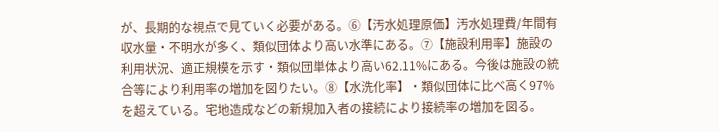が、長期的な視点で見ていく必要がある。⑥【汚水処理原価】汚水処理費/年間有収水量・不明水が多く、類似団体より高い水準にある。⑦【施設利用率】施設の利用状況、適正規模を示す・類似団単体より高い62.11%にある。今後は施設の統合等により利用率の増加を図りたい。⑧【水洗化率】・類似団体に比べ高く97%を超えている。宅地造成などの新規加入者の接続により接続率の増加を図る。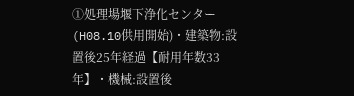①処理場堰下浄化センター(H08.10供用開始)・建築物:設置後25年経過【耐用年数33年】・機械:設置後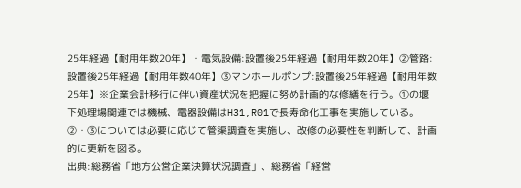25年経過【耐用年数20年】・電気設備:設置後25年経過【耐用年数20年】②管路:設置後25年経過【耐用年数40年】③マンホールポンプ:設置後25年経過【耐用年数25年】※企業会計移行に伴い資産状況を把握に努め計画的な修繕を行う。①の堰下処理場関連では機械、電器設備はH31,R01で長寿命化工事を実施している。②・③については必要に応じて管渠調査を実施し、改修の必要性を判断して、計画的に更新を図る。
出典:総務省「地方公営企業決算状況調査」、総務省「経営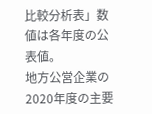比較分析表」数値は各年度の公表値。
地方公営企業の2020年度の主要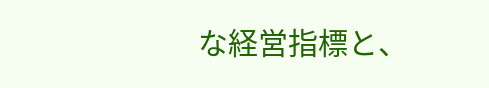な経営指標と、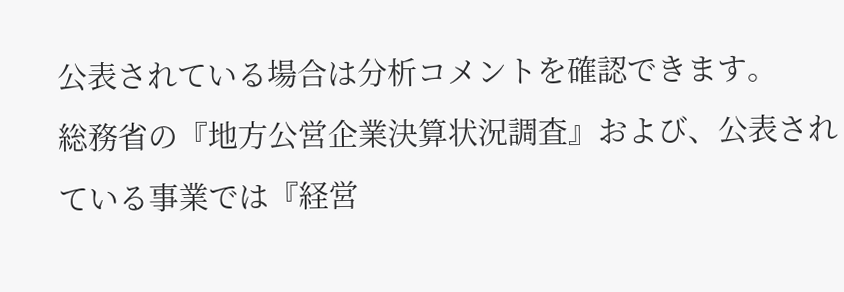公表されている場合は分析コメントを確認できます。
総務省の『地方公営企業決算状況調査』および、公表されている事業では『経営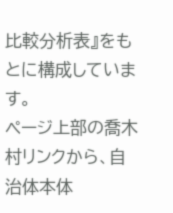比較分析表』をもとに構成しています。
ページ上部の喬木村リンクから、自治体本体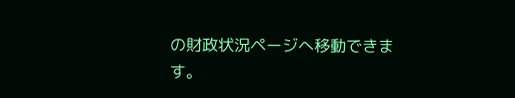の財政状況ページへ移動できます。